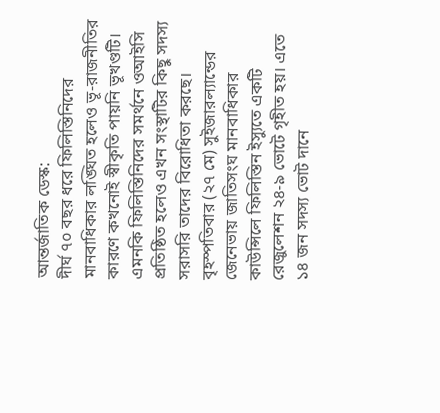আন্তর্জাতিক ডেস্ক:
দীর্ঘ ৭০ বছর ধরে ফিলিস্তিনিদের মানবাধিকার লঙ্ঘিত হলেও ভূ-রাজনীতির কারণে কখনোই স্বীকৃতি পায়নি ভূখণ্ডটি। এমনকি ফিলিস্তিনিদের সমর্থনে ওআইসি প্রতিষ্ঠিত হলেও এখন সংস্থাটির কিছু সদস্য সরাসরি তাদের বিরোধিতা করছে। বৃহস্পতিবার (২৭ মে) সুইজারল্যান্ডের জেনেভায় জাতিসংঘ মানবাধিকার কাউন্সিলে ফিলিস্তিন ইস্যুতে একটি রেজুলেশন ২৪-৯ ভোটে গৃহীত হয়। এতে ১৪ জন সদস্য ভোট দানে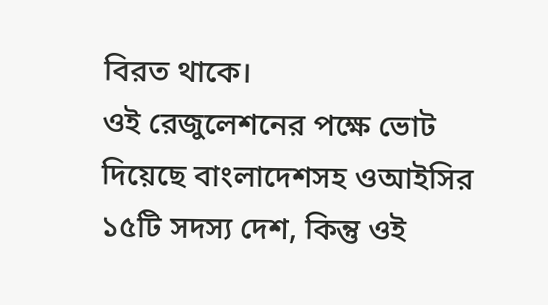বিরত থাকে।
ওই রেজুলেশনের পক্ষে ভোট দিয়েছে বাংলাদেশসহ ওআইসির ১৫টি সদস্য দেশ, কিন্তু ওই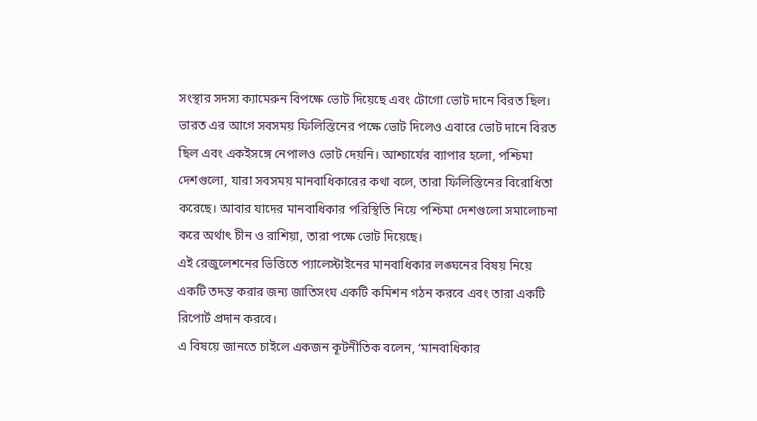সংস্থার সদস্য ক্যামেরুন বিপক্ষে ভোট দিয়েছে এবং টোগো ভোট দানে বিরত ছিল। ভারত এর আগে সবসময় ফিলিস্তিনের পক্ষে ভোট দিলেও এবারে ভোট দানে বিরত ছিল এবং একইসঙ্গে নেপালও ভোট দেয়নি। আশ্চার্যের ব্যাপার হলো, পশ্চিমা দেশগুলো, যারা সবসময় মানবাধিকারের কথা বলে, তারা ফিলিস্তিনের বিরোধিতা করেছে। আবার যাদের মানবাধিকার পরিস্থিতি নিয়ে পশ্চিমা দেশগুলো সমালোচনা করে অর্থাৎ চীন ও রাশিয়া, তারা পক্ষে ভোট দিয়েছে।
এই রেজুলেশনের ভিত্তিতে প্যালেস্টাইনের মানবাধিকার লঙ্ঘনের বিষয় নিয়ে একটি তদন্ত করার জন্য জাতিসংঘ একটি কমিশন গঠন করবে এবং তারা একটি রিপোর্ট প্রদান করবে।
এ বিষয়ে জানতে চাইলে একজন কূটনীতিক বলেন, ‘মানবাধিকার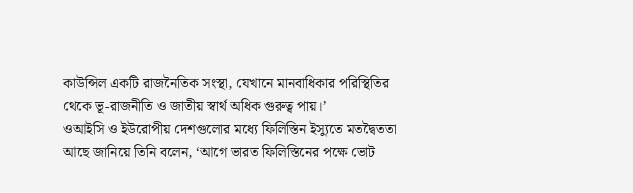কাউন্সিল একটি রাজনৈতিক সংস্থা, যেখানে মানবাধিকার পরিস্থিতির থেকে ভূ-রাজনীতি ও জাতীয় স্বার্থ অধিক গুরুত্ব পায়।’
ওআইসি ও ইউরোপীয় দেশগুলোর মধ্যে ফিলিস্তিন ইস্যুতে মতদ্বৈততা আছে জানিয়ে তিনি বলেন, ‘আগে ভারত ফিলিস্তিনের পক্ষে ভোট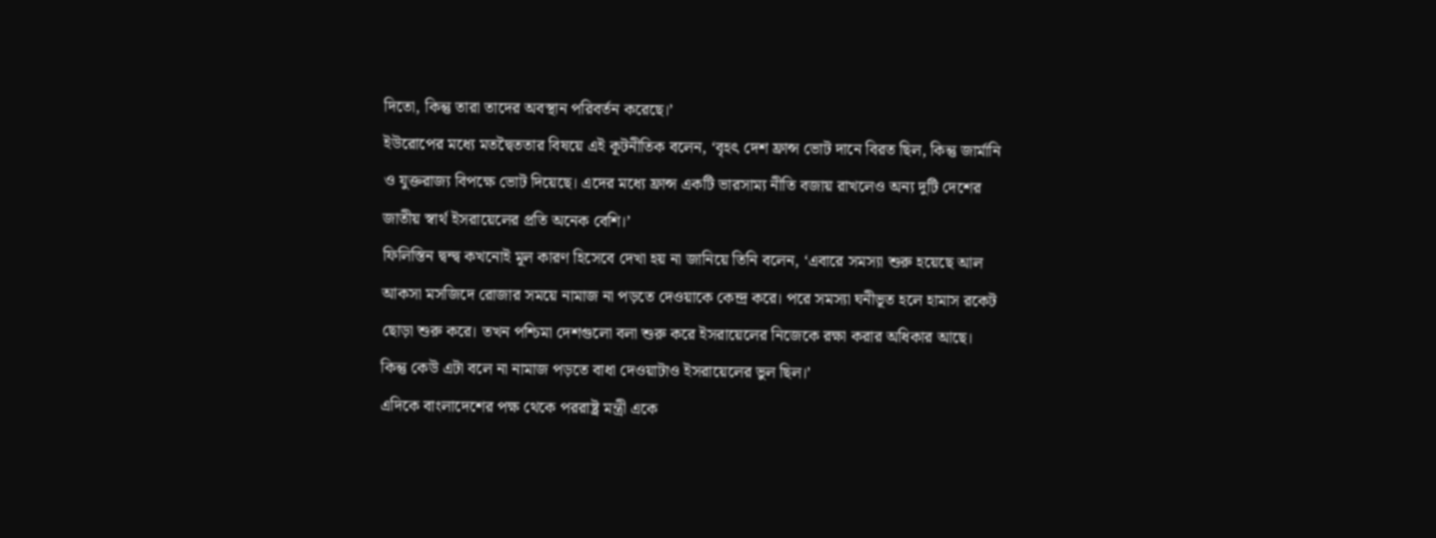দিতো, কিন্তু তারা তাদের অবস্থান পরিবর্তন করেছে।’
ইউরোপের মধ্যে মতদ্বৈততার বিষয়ে এই কূটনীতিক বলেন, ‘বৃহৎ দেশ ফ্রান্স ভোট দানে বিরত ছিল, কিন্তু জার্মানি ও যুক্তরাজ্য বিপক্ষে ভোট দিয়েছে। এদের মধ্যে ফ্রান্স একটি ভারসাম্য নীতি বজায় রাখলেও অন্য দুটি দেশের জাতীয় স্বার্থ ইসরায়েলের প্রতি অনেক বেশি।’
ফিলিস্তিন দ্বন্দ্ব কখনোই মূল কারণ হিসেবে দেখা হয় না জানিয়ে তিনি বলেন, ‘এবারে সমস্যা শুরু হয়েছে আল আকসা মসজিদে রোজার সময়ে নামাজ না পড়তে দেওয়াকে কেন্দ্র করে। পরে সমস্যা ঘনীভূত হলে হামাস রকেট ছোড়া শুরু করে। তখন পশ্চিমা দেশগুলো বলা শুরু করে ইসরায়েলের নিজেকে রক্ষা করার অধিকার আছে। কিন্তু কেউ এটা বলে না নামাজ পড়তে বাধা দেওয়াটাও ইসরায়েলের ভুল ছিল।’
এদিকে বাংলাদেশের পক্ষ থেকে পররাষ্ট্র মন্ত্রী একে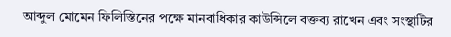আব্দুল মোমেন ফিলিস্তিনের পক্ষে মানবাধিকার কাউন্সিলে বক্তব্য রাখেন এবং সংস্থাটির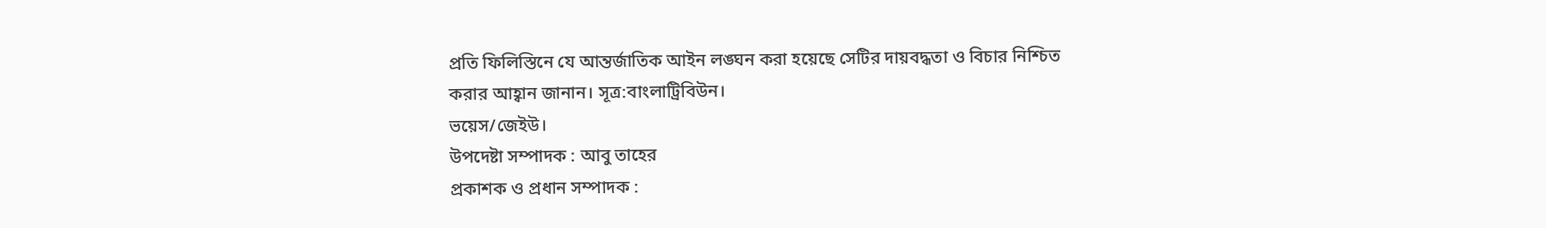প্রতি ফিলিস্তিনে যে আন্তর্জাতিক আইন লঙ্ঘন করা হয়েছে সেটির দায়বদ্ধতা ও বিচার নিশ্চিত করার আহ্বান জানান। সূত্র:বাংলাট্রিবিউন।
ভয়েস/জেইউ।
উপদেষ্টা সম্পাদক : আবু তাহের
প্রকাশক ও প্রধান সম্পাদক :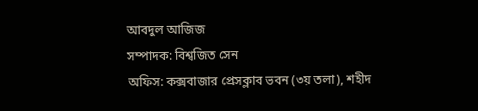আবদুল আজিজ
সম্পাদক: বিশ্বজিত সেন
অফিস: কক্সবাজার প্রেসক্লাব ভবন (৩য় তলা), শহীদ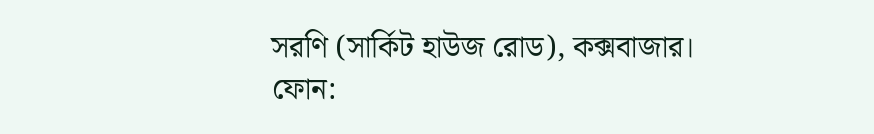সরণি (সার্কিট হাউজ রোড), কক্সবাজার।
ফোন: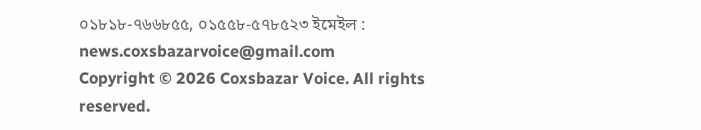০১৮১৮-৭৬৬৮৫৫, ০১৫৫৮-৫৭৮৫২৩ ইমেইল : news.coxsbazarvoice@gmail.com
Copyright © 2026 Coxsbazar Voice. All rights reserved.